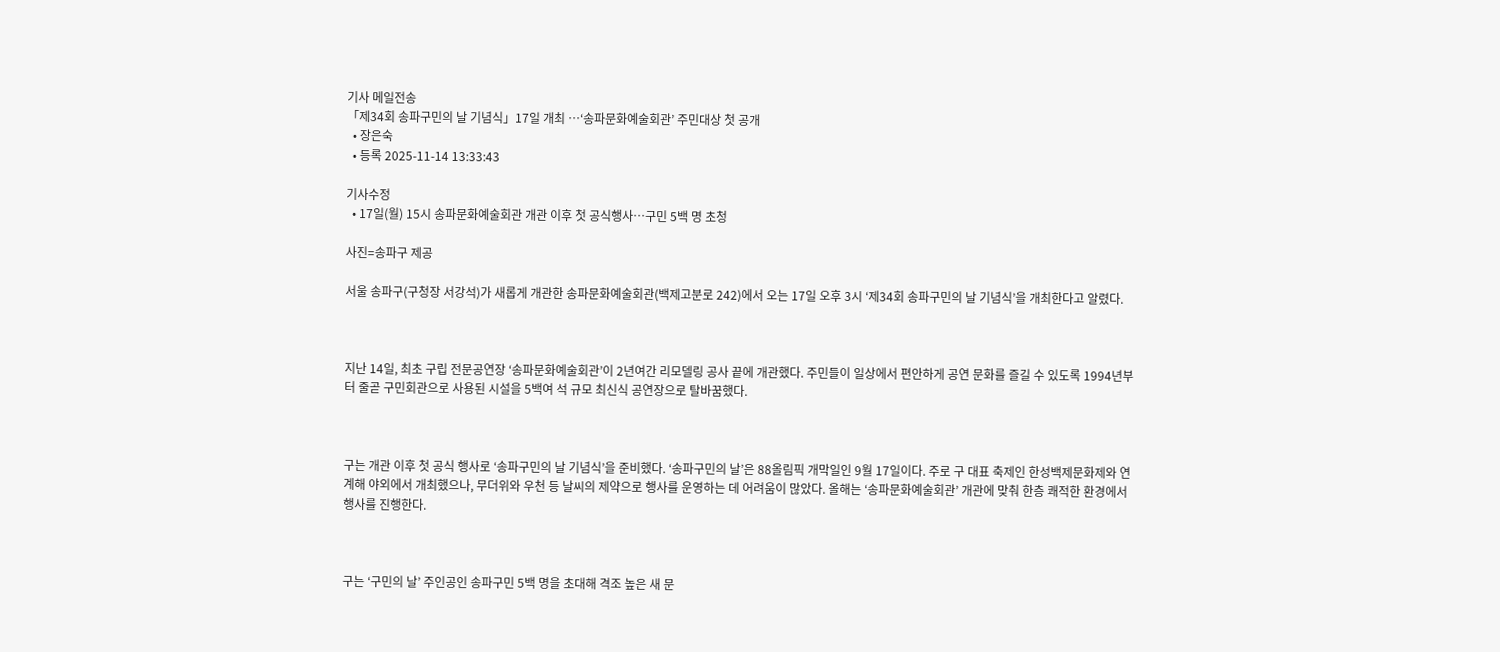기사 메일전송
「제34회 송파구민의 날 기념식」17일 개최 …‘송파문화예술회관’ 주민대상 첫 공개
  • 장은숙
  • 등록 2025-11-14 13:33:43

기사수정
  • 17일(월) 15시 송파문화예술회관 개관 이후 첫 공식행사…구민 5백 명 초청

사진=송파구 제공

서울 송파구(구청장 서강석)가 새롭게 개관한 송파문화예술회관(백제고분로 242)에서 오는 17일 오후 3시 ‘제34회 송파구민의 날 기념식’을 개최한다고 알렸다.



지난 14일, 최초 구립 전문공연장 ‘송파문화예술회관’이 2년여간 리모델링 공사 끝에 개관했다. 주민들이 일상에서 편안하게 공연 문화를 즐길 수 있도록 1994년부터 줄곧 구민회관으로 사용된 시설을 5백여 석 규모 최신식 공연장으로 탈바꿈했다.



구는 개관 이후 첫 공식 행사로 ‘송파구민의 날 기념식’을 준비했다. ‘송파구민의 날’은 88올림픽 개막일인 9월 17일이다. 주로 구 대표 축제인 한성백제문화제와 연계해 야외에서 개최했으나, 무더위와 우천 등 날씨의 제약으로 행사를 운영하는 데 어려움이 많았다. 올해는 ‘송파문화예술회관’ 개관에 맞춰 한층 쾌적한 환경에서 행사를 진행한다.



구는 ‘구민의 날’ 주인공인 송파구민 5백 명을 초대해 격조 높은 새 문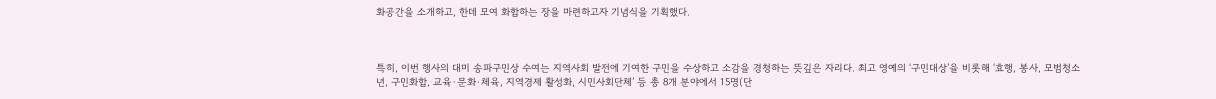화공간을 소개하고, 한데 모여 화합하는 장을 마련하고자 기념식을 기획했다.



특히, 이번 행사의 대미 송파구민상 수여는 지역사회 발전에 기여한 구민을 수상하고 소감을 경청하는 뜻깊은 자리다. 최고 영예의 ‘구민대상’을 비롯해 ‘효행, 봉사, 모범청소년, 구민화합, 교육·문화·체육, 지역경제 활성화, 시민사회단체’ 등 총 8개 분야에서 15명(단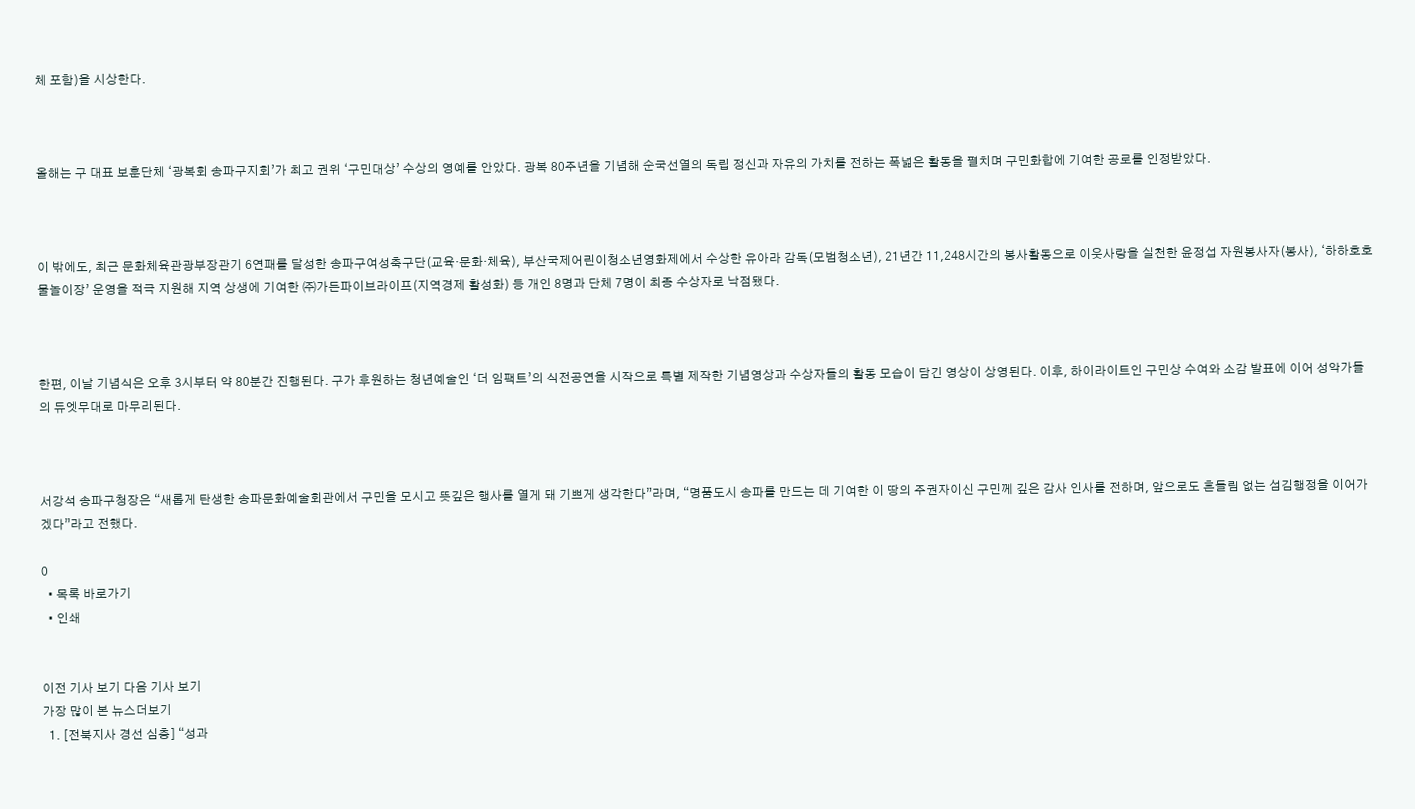체 포함)을 시상한다.



올해는 구 대표 보훈단체 ‘광복회 송파구지회’가 최고 권위 ‘구민대상’ 수상의 영예를 안았다. 광복 80주년을 기념해 순국선열의 독립 정신과 자유의 가치를 전하는 폭넓은 활동을 펼치며 구민화합에 기여한 공로를 인정받았다.



이 밖에도, 최근 문화체육관광부장관기 6연패를 달성한 송파구여성축구단(교육·문화·체육), 부산국제어린이청소년영화제에서 수상한 유아라 감독(모범청소년), 21년간 11,248시간의 봉사활동으로 이웃사랑을 실천한 윤정섭 자원봉사자(봉사), ‘하하호호물놀이장’ 운영을 적극 지원해 지역 상생에 기여한 ㈜가든파이브라이프(지역경제 활성화) 등 개인 8명과 단체 7명이 최종 수상자로 낙점됐다.



한편, 이날 기념식은 오후 3시부터 약 80분간 진행된다. 구가 후원하는 청년예술인 ‘더 임팩트’의 식전공연을 시작으로 특별 제작한 기념영상과 수상자들의 활동 모습이 담긴 영상이 상영된다. 이후, 하이라이트인 구민상 수여와 소감 발표에 이어 성악가들의 듀엣무대로 마무리된다.



서강석 송파구청장은 “새롭게 탄생한 송파문화예술회관에서 구민을 모시고 뜻깊은 행사를 열게 돼 기쁘게 생각한다”라며, “명품도시 송파를 만드는 데 기여한 이 땅의 주권자이신 구민께 깊은 감사 인사를 전하며, 앞으로도 흔들림 없는 섬김행정을 이어가겠다”라고 전했다.

0
  • 목록 바로가기
  • 인쇄


이전 기사 보기 다음 기사 보기
가장 많이 본 뉴스더보기
  1. [전북지사 경선 심층] “성과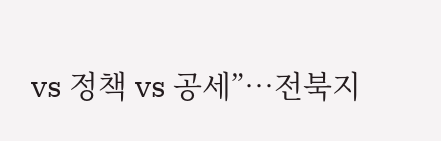vs 정책 vs 공세”…전북지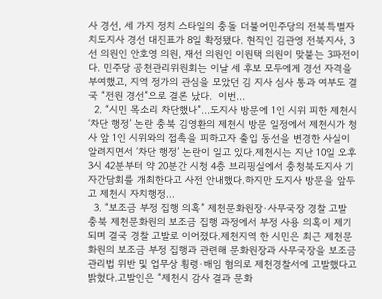사 경선, 세 가지 정치 스타일의 충돌 더불어민주당의 전북특별자치도지사 경선 대진표가 8일 확정됐다. 현직인 김관영 전북지사, 3선 의원인 안호영 의원, 재선 의원인 이원택 의원이 맞붙는 3파전이다. 민주당 공천관리위원회는 이날 세 후보 모두에게 경선 자격을 부여했고, 지역 정가의 관심을 모았던 김 지사 심사 통과 여부도 결국 “전원 경선”으로 결론 났다.  이번...
  2. “시민 목소리 차단했나”…도지사 방문에 1인 시위 피한 제천시 ‘차단 행정’ 논란 충북 김영환의 제천시 방문 일정에서 제천시가 청사 앞 1인 시위와의 접촉을 피하고자 출입 동선을 변경한 사실이 알려지면서 ‘차단 행정’ 논란이 일고 있다.제천시는 지난 10일 오후 3시 42분부터 약 20분간 시청 4층 브리핑실에서 충청북도지사 기자간담회를 개최한다고 사전 안내했다.하지만 도지사 방문을 앞두고 제천시 자치행정...
  3. “보조금 부정 집행 의혹” 제천문화원장·사무국장 경찰 고발 충북 제천문화원의 보조금 집행 과정에서 부정 사용 의혹이 제기되며 결국 경찰 고발로 이어졌다.제천지역 한 시민은 최근 제천문화원의 보조금 부정 집행과 관련해 문화원장과 사무국장을 보조금 관리법 위반 및 업무상 횡령·배임 혐의로 제천경찰서에 고발했다고 밝혔다.고발인은 “제천시 감사 결과 문화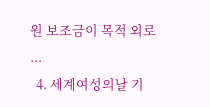원 보조금이 목적 외로 ...
  4. 세계여성의날 기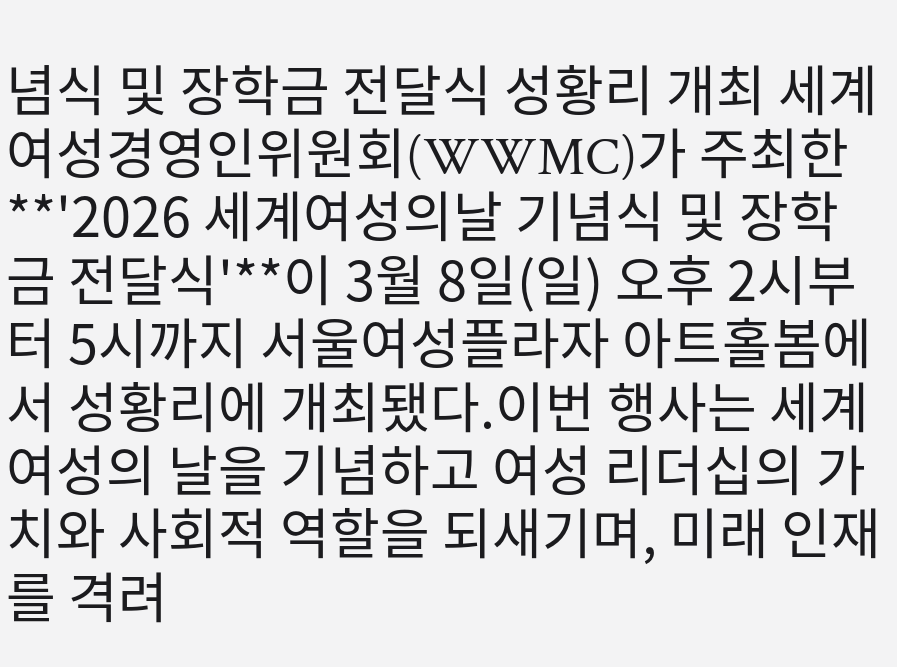념식 및 장학금 전달식 성황리 개최 세계여성경영인위원회(WWMC)가 주최한 **'2026 세계여성의날 기념식 및 장학금 전달식'**이 3월 8일(일) 오후 2시부터 5시까지 서울여성플라자 아트홀봄에서 성황리에 개최됐다.이번 행사는 세계 여성의 날을 기념하고 여성 리더십의 가치와 사회적 역할을 되새기며, 미래 인재를 격려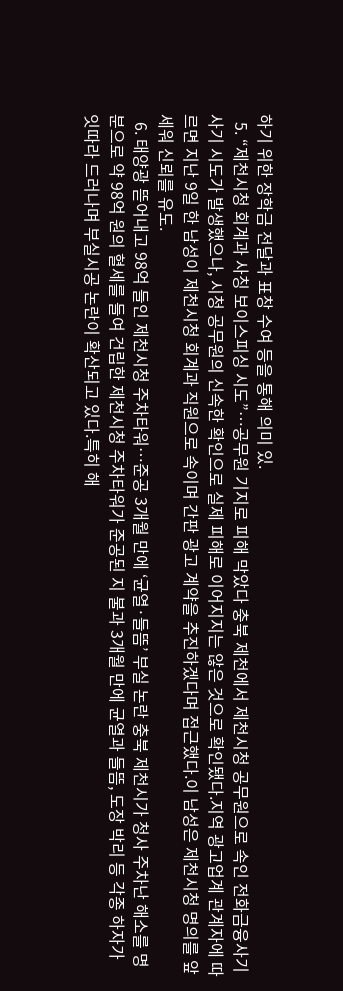하기 위한 장학금 전달과 표창 수여 등을 통해 의미 있.
  5. “제천시청 회계과 사칭 보이스피싱 시도”…공무원 기지로 피해 막았다 충북 제천에서 제천시청 공무원으로 속인 전화금융사기 사기 시도가 발생했으나, 시청 공무원의 신속한 확인으로 실제 피해로 이어지지는 않은 것으로 확인됐다.지역 광고업계 관계자에 따르면 지난 9일 한 남성이 제천시청 회계과 직원으로 속이며 간판 광고 계약을 추진하겠다며 접근했다.이 남성은 제천시청 명의를 앞세워 신뢰를 유도.
  6. 태양광 뜯어내고 98억 들인 제천시청 주차타워…준공 3개월 만에 ‘균열·들뜸’ 부실 논란 충북 제천시가 청사 주차난 해소를 명분으로 약 98억 원의 혈세를 들여 건립한 제천시청 주차타워가 준공된 지 불과 3개월 만에 균열과 들뜸, 도장 박리 등 각종 하자가 잇따라 드러나며 부실시공 논란이 확산되고 있다.특히 해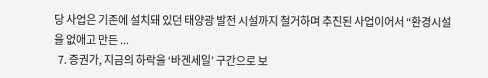당 사업은 기존에 설치돼 있던 태양광 발전 시설까지 철거하며 추진된 사업이어서 “환경시설을 없애고 만든 ...
  7. 증권가, 지금의 하락을 ‘바겐세일’ 구간으로 보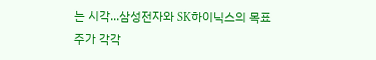는 시각...삼성전자와 SK하이닉스의 목표주가 각각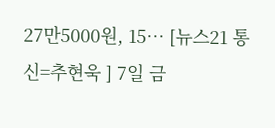27만5000원, 15… [뉴스21 통신=추현욱 ] 7일 금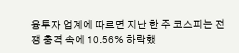융투자 업계에 따르면 지난 한 주 코스피는 전쟁 충격 속에 10.56% 하락했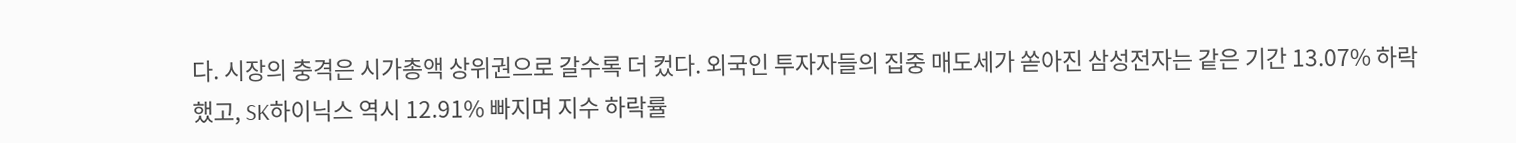다. 시장의 충격은 시가총액 상위권으로 갈수록 더 컸다. 외국인 투자자들의 집중 매도세가 쏟아진 삼성전자는 같은 기간 13.07% 하락했고, SK하이닉스 역시 12.91% 빠지며 지수 하락률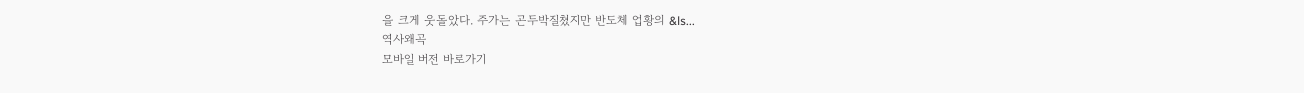을 크게 웃돌았다. 주가는 곤두박질쳤지만 반도체 업황의 &ls...
역사왜곡
모바일 버전 바로가기